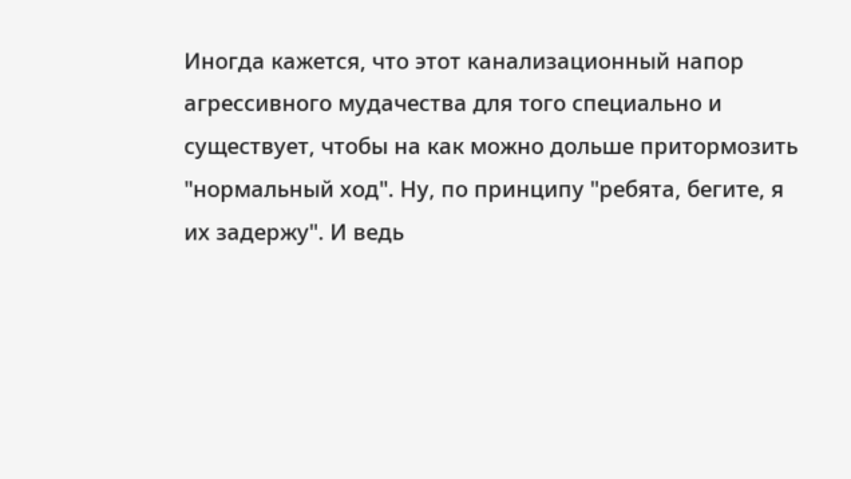Иногда кажется, что этот канализационный напор агрессивного мудачества для того специально и существует, чтобы на как можно дольше притормозить "нормальный ход". Ну, по принципу "ребята, бегите, я их задержу". И ведь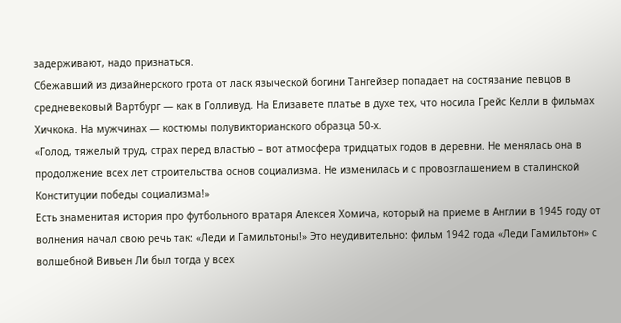задерживают, надо признаться.
Сбежавший из дизайнерского грота от ласк языческой богини Тангейзер попадает на состязание певцов в средневековый Вартбург — как в Голливуд. На Елизавете платье в духе тех, что носила Грейс Келли в фильмах Хичкока. На мужчинах — костюмы полувикторианского образца 50-х.
«Голод, тяжелый труд, страх перед властью – вот атмосфера тридцатых годов в деревни. Не менялась она в продолжение всех лет строительства основ социализма. Не изменилась и с провозглашением в сталинской Конституции победы социализма!»
Есть знаменитая история про футбольного вратаря Алексея Хомича, который на приеме в Англии в 1945 году от волнения начал свою речь так: «Леди и Гамильтоны!» Это неудивительно: фильм 1942 года «Леди Гамильтон» с волшебной Вивьен Ли был тогда у всех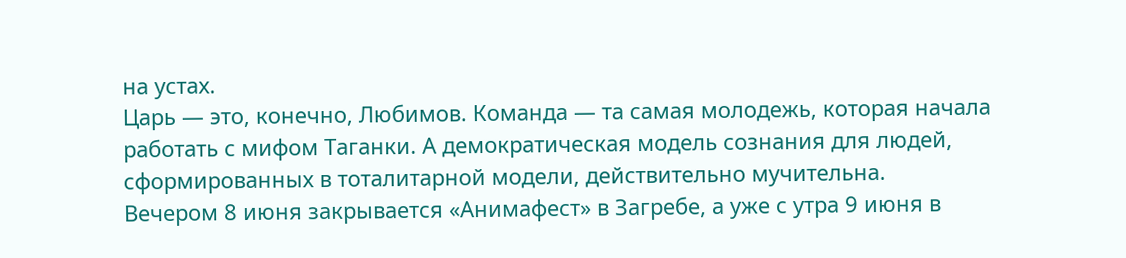на устах.
Царь — это, конечно, Любимов. Команда — та самая молодежь, которая начала работать с мифом Таганки. А демократическая модель сознания для людей, сформированных в тоталитарной модели, действительно мучительна.
Вечером 8 июня закрывается «Анимафест» в Загребе, а уже с утра 9 июня в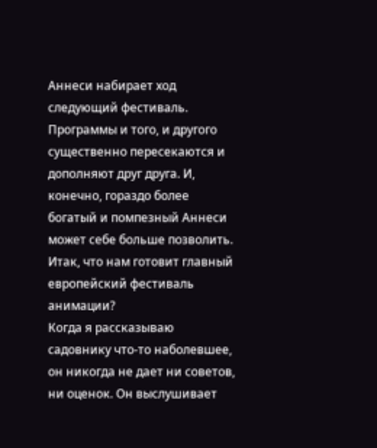Аннеси набирает ход следующий фестиваль. Программы и того, и другого существенно пересекаются и дополняют друг друга. И, конечно, гораздо более богатый и помпезный Аннеси может себе больше позволить. Итак, что нам готовит главный европейский фестиваль анимации?
Когда я рассказываю садовнику что-то наболевшее, он никогда не дает ни советов, ни оценок. Он выслушивает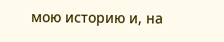мою историю и, на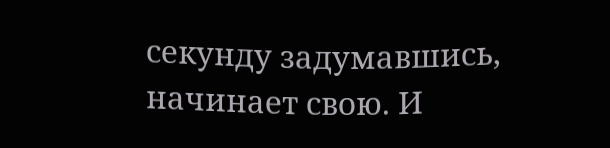секунду задумавшись, начинает свою. И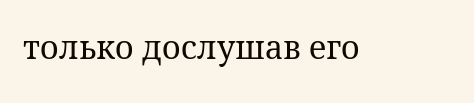только дослушав его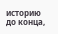историю до конца,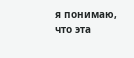я понимаю, что эта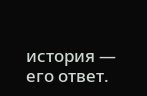история — его ответ.